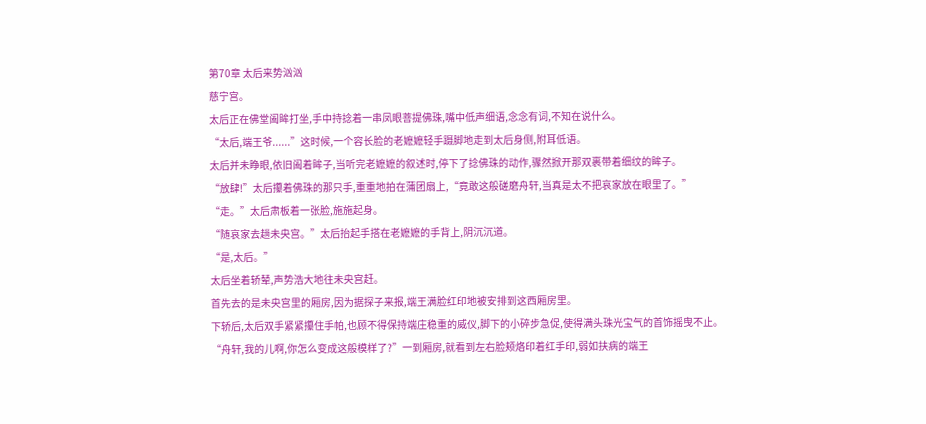第70章 太后来势汹汹
慈宁宫。
太后正在佛堂阖眸打坐,手中持捻着一串凤眼菩提佛珠,嘴中低声细语,念念有词,不知在说什么。
“太后,端王爷......”这时候,一个容长脸的老嬷嬷轻手蹑脚地走到太后身侧,附耳低语。
太后并未睁眼,依旧阖着眸子,当听完老嬷嬷的叙述时,停下了捻佛珠的动作,骤然掀开那双裹带着细纹的眸子。
“放肆!”太后攥着佛珠的那只手,重重地拍在蒲团扇上,“竟敢这般磋磨舟轩,当真是太不把哀家放在眼里了。”
“走。”太后肃板着一张脸,施施起身。
“随哀家去趟未央宫。”太后抬起手搭在老嬷嬷的手背上,阴沉沉道。
“是,太后。”
太后坐着轿辇,声势浩大地往未央宫赶。
首先去的是未央宫里的厢房,因为据探子来报,端王满脸红印地被安排到这西厢房里。
下轿后,太后双手紧紧攥住手帕,也顾不得保持端庄稳重的威仪,脚下的小碎步急促,使得满头珠光宝气的首饰摇曳不止。
“舟轩,我的儿啊,你怎么变成这般模样了?”一到厢房,就看到左右脸颊烙印着红手印,弱如扶病的端王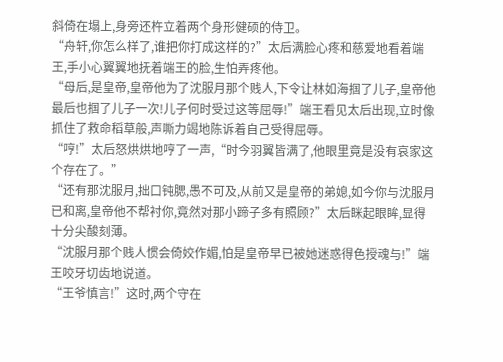斜倚在塌上,身旁还杵立着两个身形健硕的侍卫。
“舟轩,你怎么样了,谁把你打成这样的?”太后满脸心疼和慈爱地看着端王,手小心翼翼地抚着端王的脸,生怕弄疼他。
“母后,是皇帝,皇帝他为了沈服月那个贱人,下令让林如海掴了儿子,皇帝他最后也掴了儿子一次!儿子何时受过这等屈辱!”端王看见太后出现,立时像抓住了救命稻草般,声嘶力竭地陈诉着自己受得屈辱。
“哼!”太后怒烘烘地哼了一声,“时今羽翼皆满了,他眼里竟是没有哀家这个存在了。”
“还有那沈服月,拙口钝腮,愚不可及,从前又是皇帝的弟媳,如今你与沈服月已和离,皇帝他不帮衬你,竟然对那小蹄子多有照顾?”太后眯起眼眸,显得十分尖酸刻薄。
“沈服月那个贱人惯会倚姣作媚,怕是皇帝早已被她迷惑得色授魂与!”端王咬牙切齿地说道。
“王爷慎言!”这时,两个守在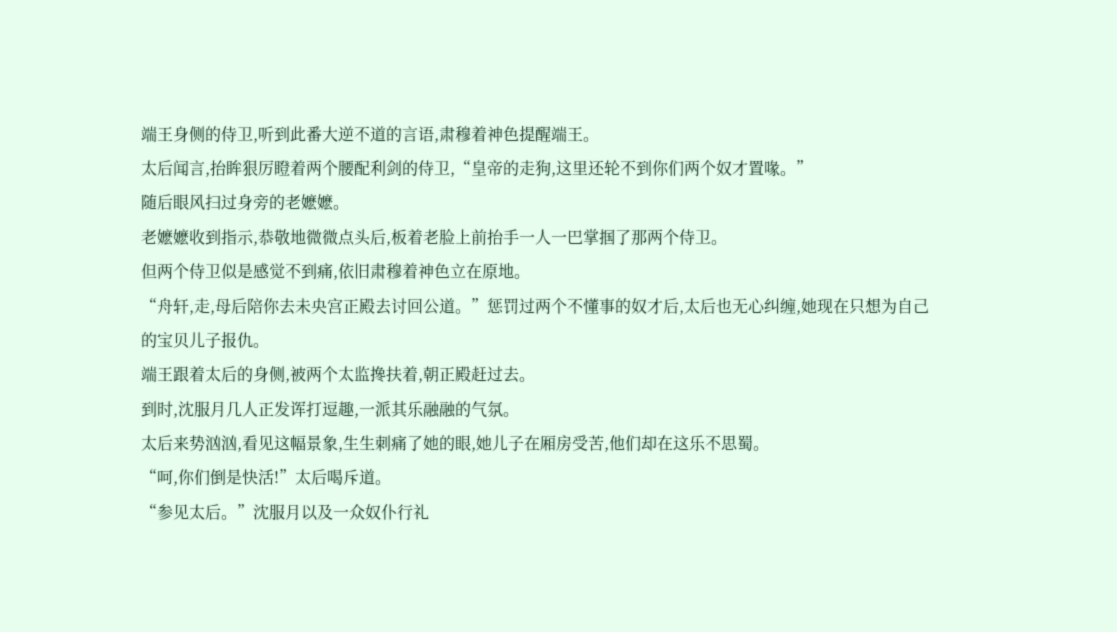端王身侧的侍卫,听到此番大逆不道的言语,肃穆着神色提醒端王。
太后闻言,抬眸狠厉瞪着两个腰配利剑的侍卫,“皇帝的走狗,这里还轮不到你们两个奴才置喙。”
随后眼风扫过身旁的老嬷嬷。
老嬷嬷收到指示,恭敬地微微点头后,板着老脸上前抬手一人一巴掌掴了那两个侍卫。
但两个侍卫似是感觉不到痛,依旧肃穆着神色立在原地。
“舟轩,走,母后陪你去未央宫正殿去讨回公道。”惩罚过两个不懂事的奴才后,太后也无心纠缠,她现在只想为自己的宝贝儿子报仇。
端王跟着太后的身侧,被两个太监搀扶着,朝正殿赶过去。
到时,沈服月几人正发诨打逗趣,一派其乐融融的气氛。
太后来势汹汹,看见这幅景象,生生刺痛了她的眼,她儿子在厢房受苦,他们却在这乐不思蜀。
“呵,你们倒是快活!”太后喝斥道。
“参见太后。”沈服月以及一众奴仆行礼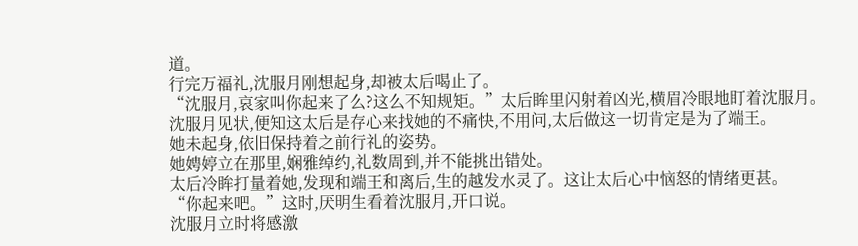道。
行完万福礼,沈服月刚想起身,却被太后喝止了。
“沈服月,哀家叫你起来了么?这么不知规矩。”太后眸里闪射着凶光,横眉冷眼地盯着沈服月。
沈服月见状,便知这太后是存心来找她的不痛快,不用问,太后做这一切肯定是为了端王。
她未起身,依旧保持着之前行礼的姿势。
她娉婷立在那里,娴雅绰约,礼数周到,并不能挑出错处。
太后冷眸打量着她,发现和端王和离后,生的越发水灵了。这让太后心中恼怒的情绪更甚。
“你起来吧。”这时,厌明生看着沈服月,开口说。
沈服月立时将感激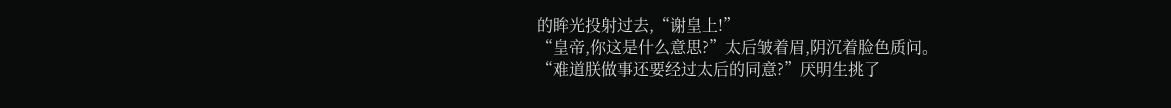的眸光投射过去,“谢皇上!”
“皇帝,你这是什么意思?”太后皱着眉,阴沉着脸色质问。
“难道朕做事还要经过太后的同意?”厌明生挑了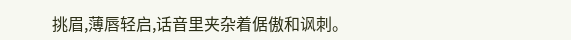挑眉,薄唇轻启,话音里夹杂着倨傲和讽刺。